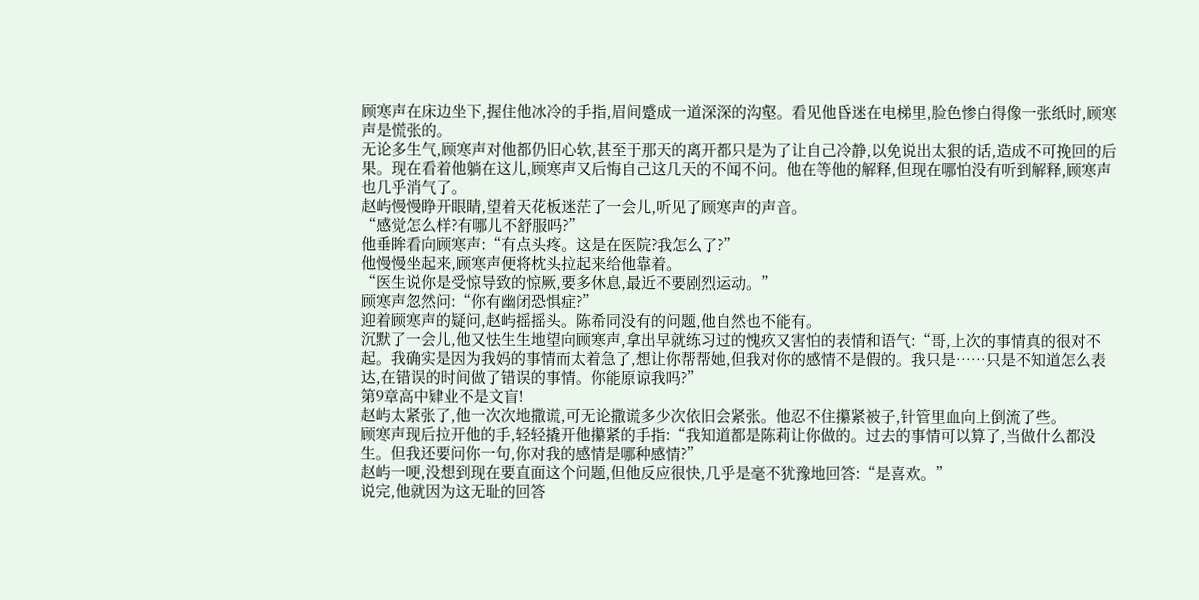顾寒声在床边坐下,握住他冰冷的手指,眉间蹙成一道深深的沟壑。看见他昏迷在电梯里,脸色惨白得像一张纸时,顾寒声是慌张的。
无论多生气,顾寒声对他都仍旧心软,甚至于那天的离开都只是为了让自己冷静,以免说出太狠的话,造成不可挽回的后果。现在看着他躺在这儿,顾寒声又后悔自己这几天的不闻不问。他在等他的解释,但现在哪怕没有听到解释,顾寒声也几乎消气了。
赵屿慢慢睁开眼睛,望着天花板迷茫了一会儿,听见了顾寒声的声音。
“感觉怎么样?有哪儿不舒服吗?”
他垂眸看向顾寒声:“有点头疼。这是在医院?我怎么了?”
他慢慢坐起来,顾寒声便将枕头拉起来给他靠着。
“医生说你是受惊导致的惊厥,要多休息,最近不要剧烈运动。”
顾寒声忽然问:“你有幽闭恐惧症?”
迎着顾寒声的疑问,赵屿摇摇头。陈希同没有的问题,他自然也不能有。
沉默了一会儿,他又怯生生地望向顾寒声,拿出早就练习过的愧疚又害怕的表情和语气:“哥,上次的事情真的很对不起。我确实是因为我妈的事情而太着急了,想让你帮帮她,但我对你的感情不是假的。我只是……只是不知道怎么表达,在错误的时间做了错误的事情。你能原谅我吗?”
第9章高中肄业不是文盲!
赵屿太紧张了,他一次次地撒谎,可无论撒谎多少次依旧会紧张。他忍不住攥紧被子,针管里血向上倒流了些。
顾寒声现后拉开他的手,轻轻撬开他攥紧的手指:“我知道都是陈莉让你做的。过去的事情可以算了,当做什么都没生。但我还要问你一句,你对我的感情是哪种感情?”
赵屿一哽,没想到现在要直面这个问题,但他反应很快,几乎是毫不犹豫地回答:“是喜欢。”
说完,他就因为这无耻的回答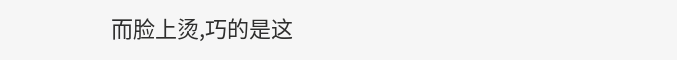而脸上烫,巧的是这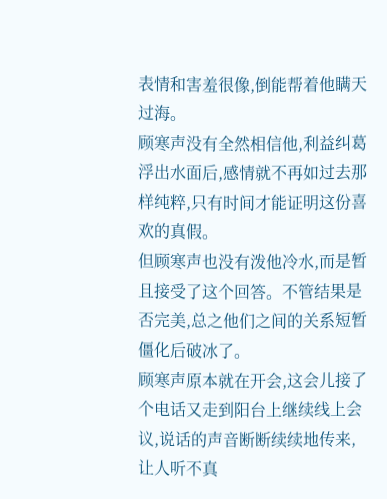表情和害羞很像,倒能帮着他瞒天过海。
顾寒声没有全然相信他,利益纠葛浮出水面后,感情就不再如过去那样纯粹,只有时间才能证明这份喜欢的真假。
但顾寒声也没有泼他冷水,而是暂且接受了这个回答。不管结果是否完美,总之他们之间的关系短暂僵化后破冰了。
顾寒声原本就在开会,这会儿接了个电话又走到阳台上继续线上会议,说话的声音断断续续地传来,让人听不真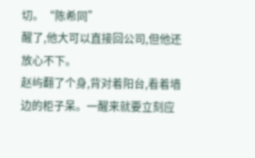切。“陈希同”
醒了,他大可以直接回公司,但他还放心不下。
赵屿翻了个身,背对着阳台,看着墙边的柜子呆。一醒来就要立刻应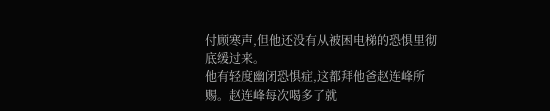付顾寒声,但他还没有从被困电梯的恐惧里彻底缓过来。
他有轻度幽闭恐惧症,这都拜他爸赵连峰所赐。赵连峰每次喝多了就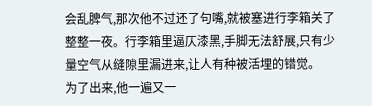会乱脾气,那次他不过还了句嘴,就被塞进行李箱关了整整一夜。行李箱里逼仄漆黑,手脚无法舒展,只有少量空气从缝隙里漏进来,让人有种被活埋的错觉。
为了出来,他一遍又一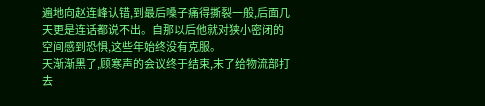遍地向赵连峰认错,到最后嗓子痛得撕裂一般,后面几天更是连话都说不出。自那以后他就对狭小密闭的空间感到恐惧,这些年始终没有克服。
天渐渐黑了,顾寒声的会议终于结束,末了给物流部打去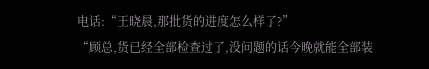电话:“王晓晨,那批货的进度怎么样了?”
“顾总,货已经全部检查过了,没问题的话今晚就能全部装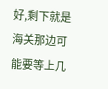好,剩下就是海关那边可能要等上几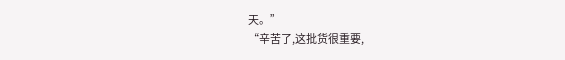天。”
“辛苦了,这批货很重要,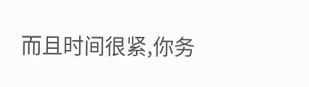而且时间很紧,你务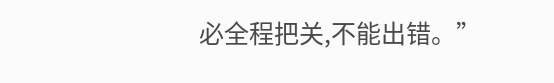必全程把关,不能出错。”